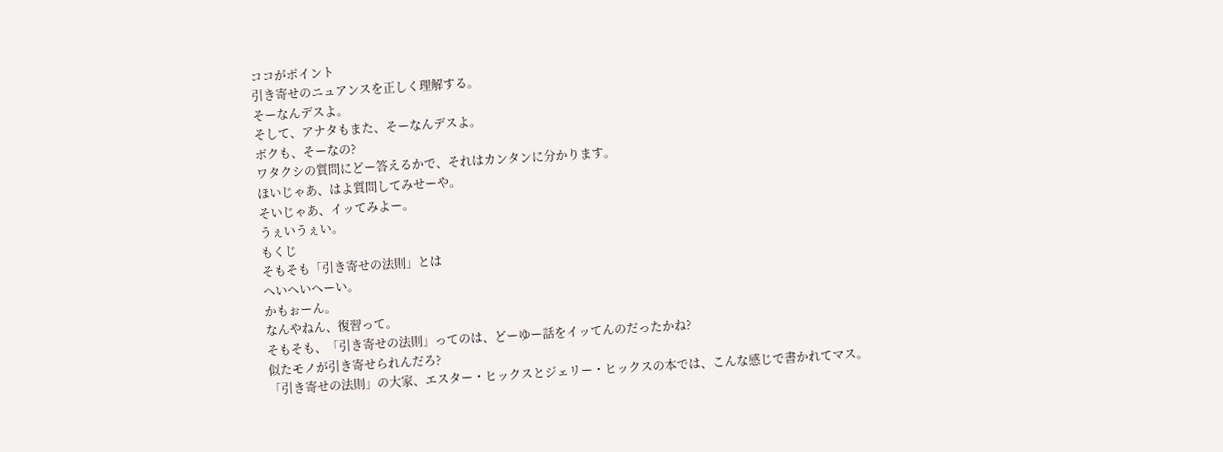ココがポイント
引き寄せのニュアンスを正しく理解する。
そーなんデスよ。
そして、アナタもまた、そーなんデスよ。
ボクも、そーなの?
ワタクシの質問にどー答えるかで、それはカンタンに分かります。
ほいじゃあ、はよ質問してみせーや。
そいじゃあ、イッてみよー。
うぇいうぇい。
もくじ
そもそも「引き寄せの法則」とは
へいへいへーい。
かもぉーん。
なんやねん、復習って。
そもそも、「引き寄せの法則」ってのは、どーゆー話をイッてんのだったかね?
似たモノが引き寄せられんだろ?
「引き寄せの法則」の大家、エスター・ヒックスとジェリー・ヒックスの本では、こんな感じで書かれてマス。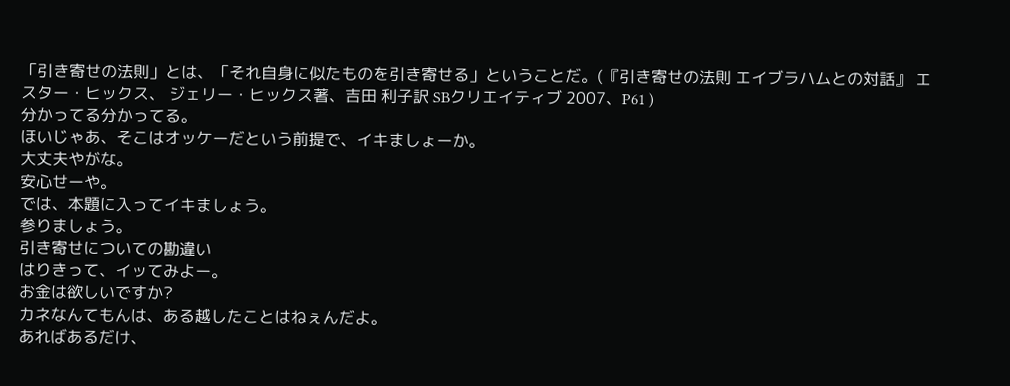「引き寄せの法則」とは、「それ自身に似たものを引き寄せる」ということだ。(『引き寄せの法則 エイブラハムとの対話』 エスター・ヒックス、 ジェリー・ヒックス著、吉田 利子訳 SBクリエイティブ 2007、P61 )
分かってる分かってる。
ほいじゃあ、そこはオッケーだという前提で、イキましょーか。
大丈夫やがな。
安心せーや。
では、本題に入ってイキましょう。
参りましょう。
引き寄せについての勘違い
はりきって、イッてみよー。
お金は欲しいですか?
カネなんてもんは、ある越したことはねぇんだよ。
あればあるだけ、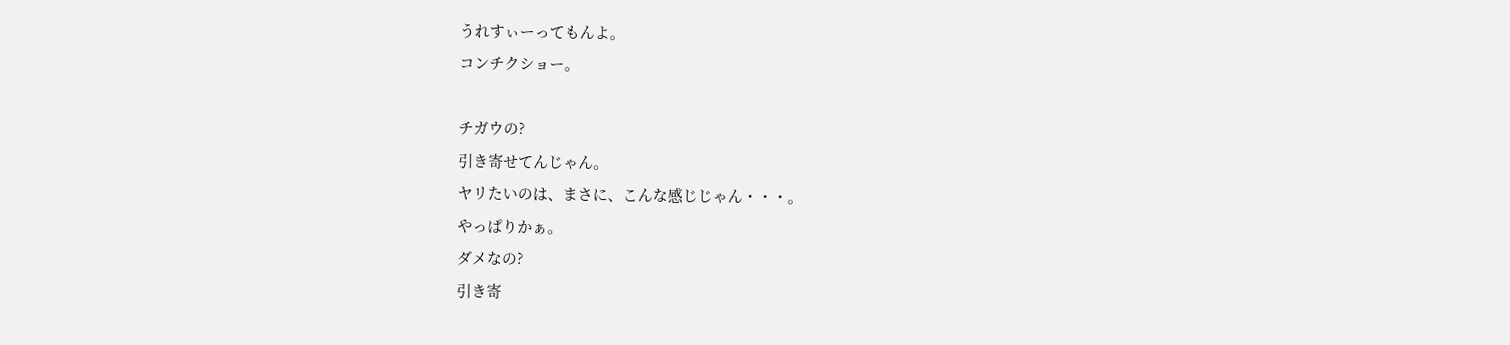うれすぃーってもんよ。
コンチクショー。

チガウの?
引き寄せてんじゃん。
ヤリたいのは、まさに、こんな感じじゃん・・・。
やっぱりかぁ。
ダメなの?
引き寄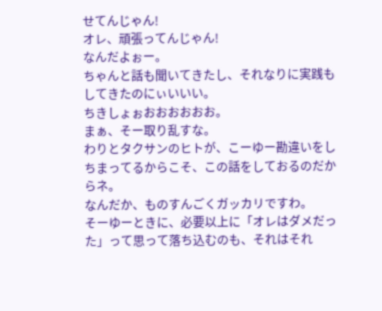せてんじゃん!
オレ、頑張ってんじゃん!
なんだよぉー。
ちゃんと話も聞いてきたし、それなりに実践もしてきたのにぃいいい。
ちきしょぉおおおおおお。
まぁ、そー取り乱すな。
わりとタクサンのヒトが、こーゆー勘違いをしちまってるからこそ、この話をしておるのだからネ。
なんだか、ものすんごくガッカリですわ。
そーゆーときに、必要以上に「オレはダメだった」って思って落ち込むのも、それはそれ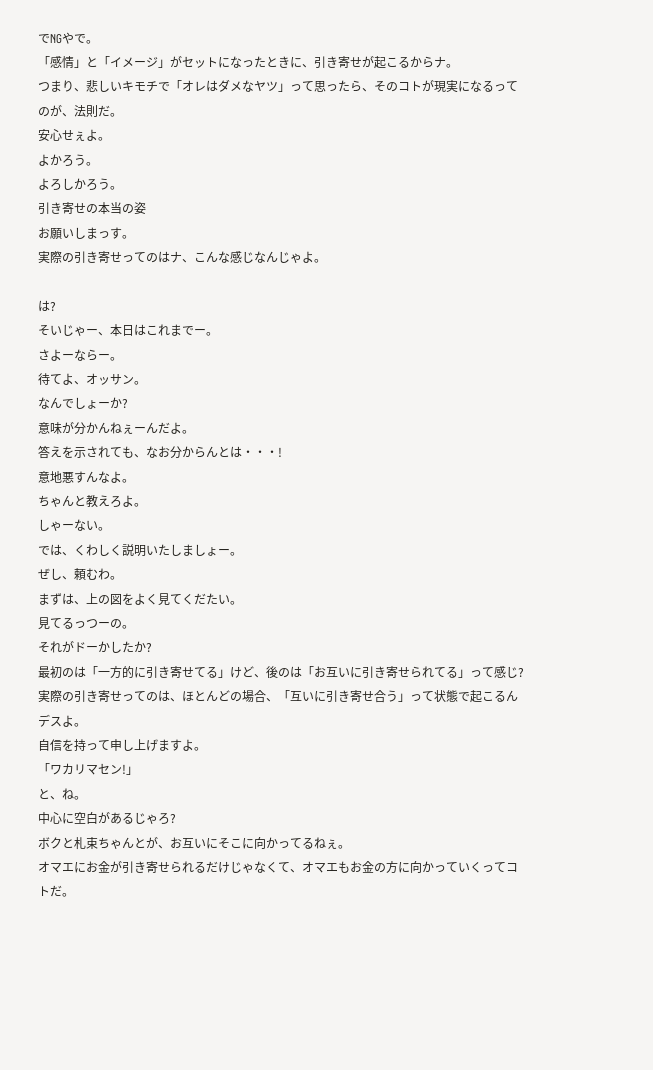でNGやで。
「感情」と「イメージ」がセットになったときに、引き寄せが起こるからナ。
つまり、悲しいキモチで「オレはダメなヤツ」って思ったら、そのコトが現実になるってのが、法則だ。
安心せぇよ。
よかろう。
よろしかろう。
引き寄せの本当の姿
お願いしまっす。
実際の引き寄せってのはナ、こんな感じなんじゃよ。

は?
そいじゃー、本日はこれまでー。
さよーならー。
待てよ、オッサン。
なんでしょーか?
意味が分かんねぇーんだよ。
答えを示されても、なお分からんとは・・・!
意地悪すんなよ。
ちゃんと教えろよ。
しゃーない。
では、くわしく説明いたしましょー。
ぜし、頼むわ。
まずは、上の図をよく見てくだたい。
見てるっつーの。
それがドーかしたか?
最初のは「一方的に引き寄せてる」けど、後のは「お互いに引き寄せられてる」って感じ?
実際の引き寄せってのは、ほとんどの場合、「互いに引き寄せ合う」って状態で起こるんデスよ。
自信を持って申し上げますよ。
「ワカリマセン!」
と、ね。
中心に空白があるじゃろ?
ボクと札束ちゃんとが、お互いにそこに向かってるねぇ。
オマエにお金が引き寄せられるだけじゃなくて、オマエもお金の方に向かっていくってコトだ。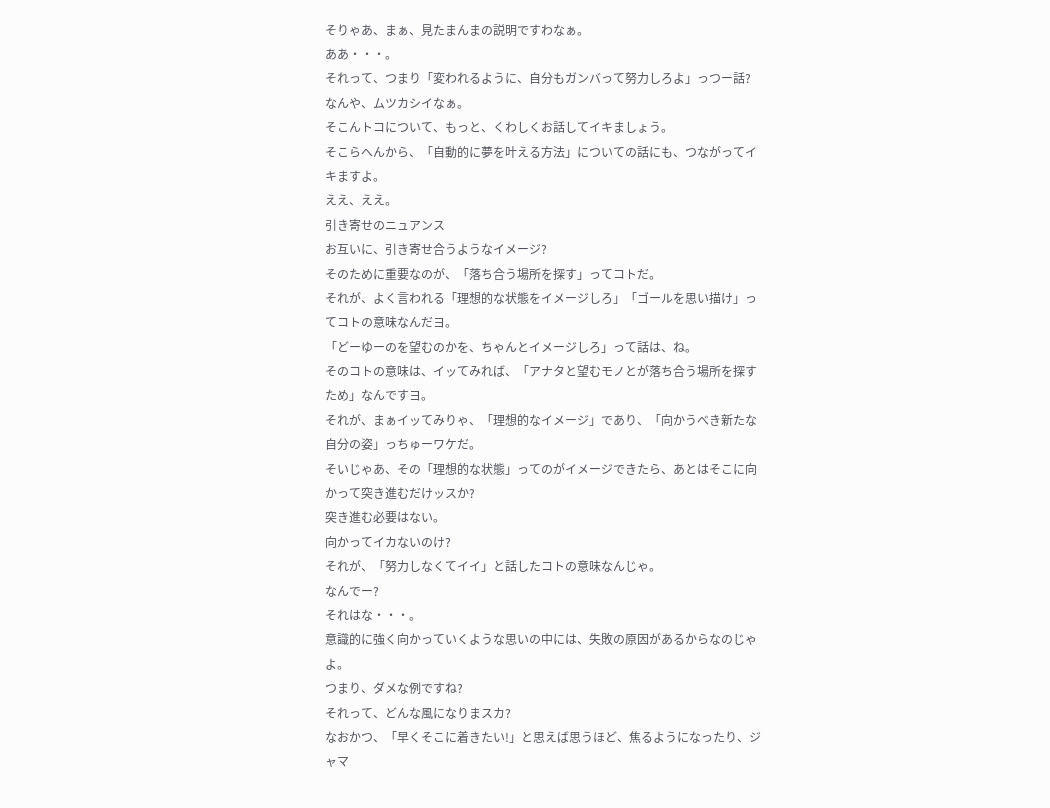そりゃあ、まぁ、見たまんまの説明ですわなぁ。
ああ・・・。
それって、つまり「変われるように、自分もガンバって努力しろよ」っつー話?
なんや、ムツカシイなぁ。
そこんトコについて、もっと、くわしくお話してイキましょう。
そこらへんから、「自動的に夢を叶える方法」についての話にも、つながってイキますよ。
ええ、ええ。
引き寄せのニュアンス
お互いに、引き寄せ合うようなイメージ?
そのために重要なのが、「落ち合う場所を探す」ってコトだ。
それが、よく言われる「理想的な状態をイメージしろ」「ゴールを思い描け」ってコトの意味なんだヨ。
「どーゆーのを望むのかを、ちゃんとイメージしろ」って話は、ね。
そのコトの意味は、イッてみれば、「アナタと望むモノとが落ち合う場所を探すため」なんですヨ。
それが、まぁイッてみりゃ、「理想的なイメージ」であり、「向かうべき新たな自分の姿」っちゅーワケだ。
そいじゃあ、その「理想的な状態」ってのがイメージできたら、あとはそこに向かって突き進むだけッスか?
突き進む必要はない。
向かってイカないのけ?
それが、「努力しなくてイイ」と話したコトの意味なんじゃ。
なんでー?
それはな・・・。
意識的に強く向かっていくような思いの中には、失敗の原因があるからなのじゃよ。
つまり、ダメな例ですね?
それって、どんな風になりまスカ?
なおかつ、「早くそこに着きたい!」と思えば思うほど、焦るようになったり、ジャマ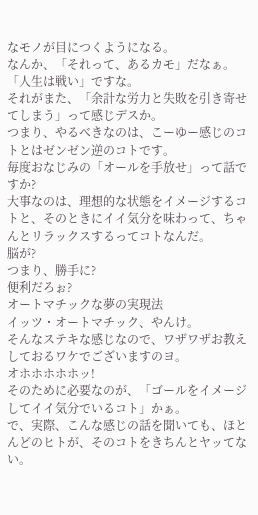なモノが目につくようになる。
なんか、「それって、あるカモ」だなぁ。
「人生は戦い」ですな。
それがまた、「余計な労力と失敗を引き寄せてしまう」って感じデスか。
つまり、やるべきなのは、こーゆー感じのコトとはゼンゼン逆のコトです。
毎度おなじみの「オールを手放せ」って話ですか?
大事なのは、理想的な状態をイメージするコトと、そのときにイイ気分を味わって、ちゃんとリラックスするってコトなんだ。
脳が?
つまり、勝手に?
便利だろぉ?
オートマチックな夢の実現法
イッツ・オートマチック、やんけ。
そんなステキな感じなので、ワザワザお教えしておるワケでございますのヨ。
オホホホホホッ!
そのために必要なのが、「ゴールをイメージしてイイ気分でいるコト」かぁ。
で、実際、こんな感じの話を聞いても、ほとんどのヒトが、そのコトをきちんとヤッてない。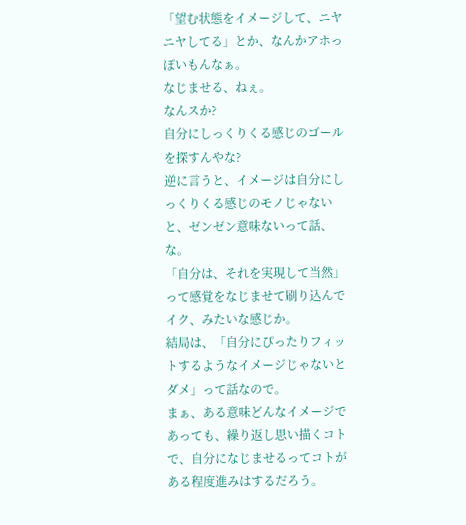「望む状態をイメージして、ニヤニヤしてる」とか、なんかアホっぽいもんなぁ。
なじませる、ねぇ。
なんスか?
自分にしっくりくる感じのゴールを探すんやな?
逆に言うと、イメージは自分にしっくりくる感じのモノじゃないと、ゼンゼン意味ないって話、な。
「自分は、それを実現して当然」って感覚をなじませて刷り込んでイク、みたいな感じか。
結局は、「自分にぴったりフィットするようなイメージじゃないとダメ」って話なので。
まぁ、ある意味どんなイメージであっても、繰り返し思い描くコトで、自分になじませるってコトがある程度進みはするだろう。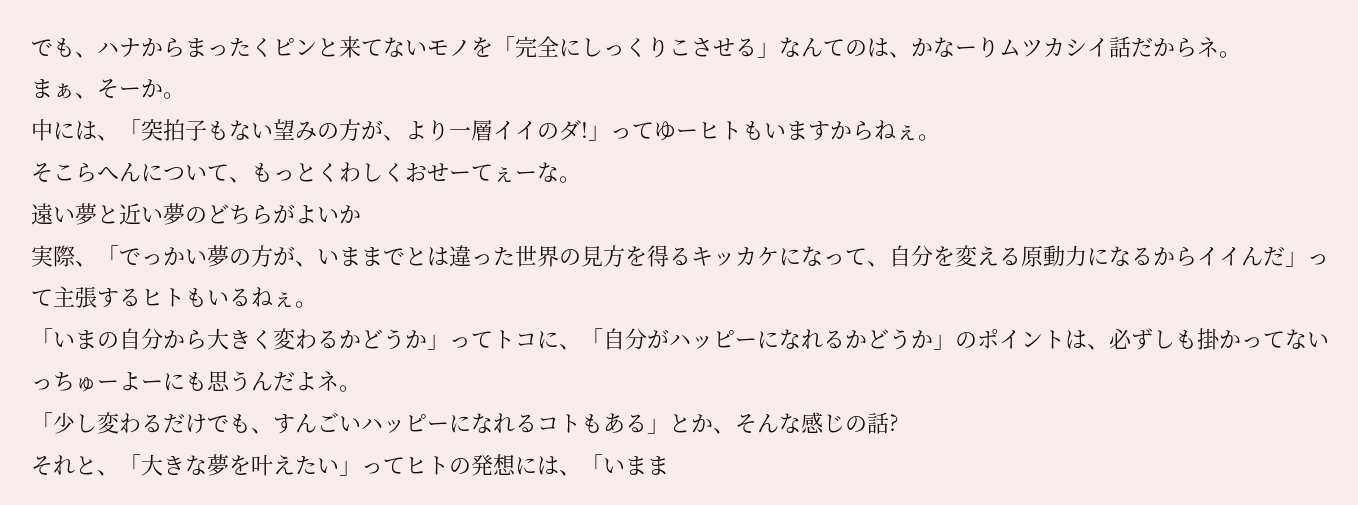でも、ハナからまったくピンと来てないモノを「完全にしっくりこさせる」なんてのは、かなーりムツカシイ話だからネ。
まぁ、そーか。
中には、「突拍子もない望みの方が、より一層イイのダ!」ってゆーヒトもいますからねぇ。
そこらへんについて、もっとくわしくおせーてぇーな。
遠い夢と近い夢のどちらがよいか
実際、「でっかい夢の方が、いままでとは違った世界の見方を得るキッカケになって、自分を変える原動力になるからイイんだ」って主張するヒトもいるねぇ。
「いまの自分から大きく変わるかどうか」ってトコに、「自分がハッピーになれるかどうか」のポイントは、必ずしも掛かってないっちゅーよーにも思うんだよネ。
「少し変わるだけでも、すんごいハッピーになれるコトもある」とか、そんな感じの話?
それと、「大きな夢を叶えたい」ってヒトの発想には、「いまま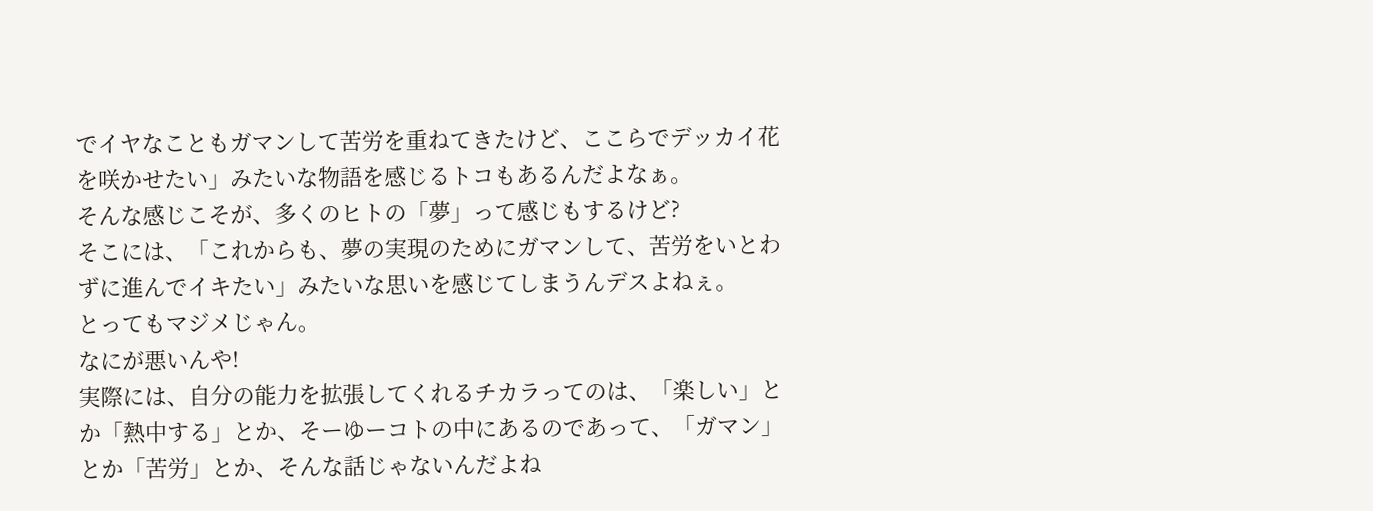でイヤなこともガマンして苦労を重ねてきたけど、ここらでデッカイ花を咲かせたい」みたいな物語を感じるトコもあるんだよなぁ。
そんな感じこそが、多くのヒトの「夢」って感じもするけど?
そこには、「これからも、夢の実現のためにガマンして、苦労をいとわずに進んでイキたい」みたいな思いを感じてしまうんデスよねぇ。
とってもマジメじゃん。
なにが悪いんや!
実際には、自分の能力を拡張してくれるチカラってのは、「楽しい」とか「熱中する」とか、そーゆーコトの中にあるのであって、「ガマン」とか「苦労」とか、そんな話じゃないんだよね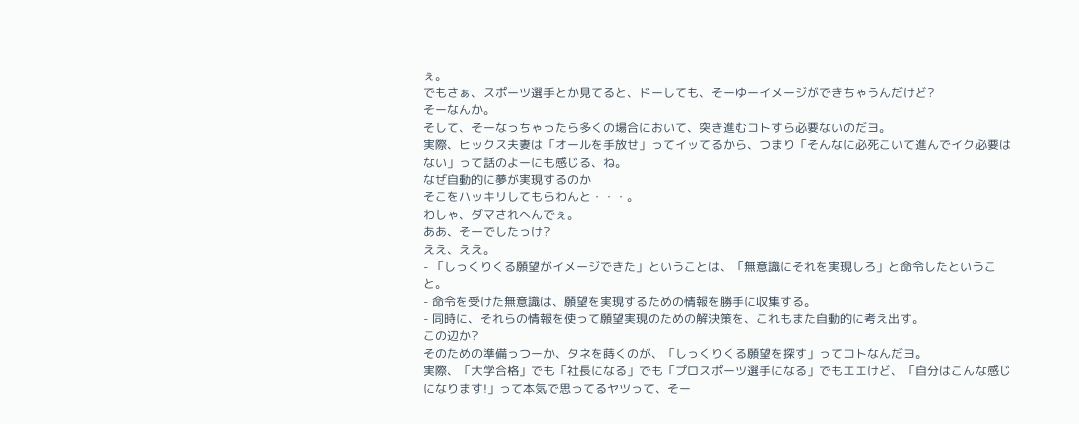ぇ。
でもさぁ、スポーツ選手とか見てると、ドーしても、そーゆーイメージができちゃうんだけど?
そーなんか。
そして、そーなっちゃったら多くの場合において、突き進むコトすら必要ないのだヨ。
実際、ヒックス夫妻は「オールを手放せ」ってイッてるから、つまり「そんなに必死こいて進んでイク必要はない」って話のよーにも感じる、ね。
なぜ自動的に夢が実現するのか
そこをハッキリしてもらわんと・・・。
わしゃ、ダマされへんでぇ。
ああ、そーでしたっけ?
ええ、ええ。
- 「しっくりくる願望がイメージできた」ということは、「無意識にそれを実現しろ」と命令したということ。
- 命令を受けた無意識は、願望を実現するための情報を勝手に収集する。
- 同時に、それらの情報を使って願望実現のための解決策を、これもまた自動的に考え出す。
この辺か?
そのための準備っつーか、タネを蒔くのが、「しっくりくる願望を探す」ってコトなんだヨ。
実際、「大学合格」でも「社長になる」でも「プロスポーツ選手になる」でもエエけど、「自分はこんな感じになります!」って本気で思ってるヤツって、そー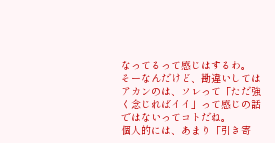なってるって感じはするわ。
そーなんだけど、勘違いしてはアカンのは、ソレって「ただ強く念じればイイ」って感じの話ではないってコトだね。
個人的には、あまり「引き寄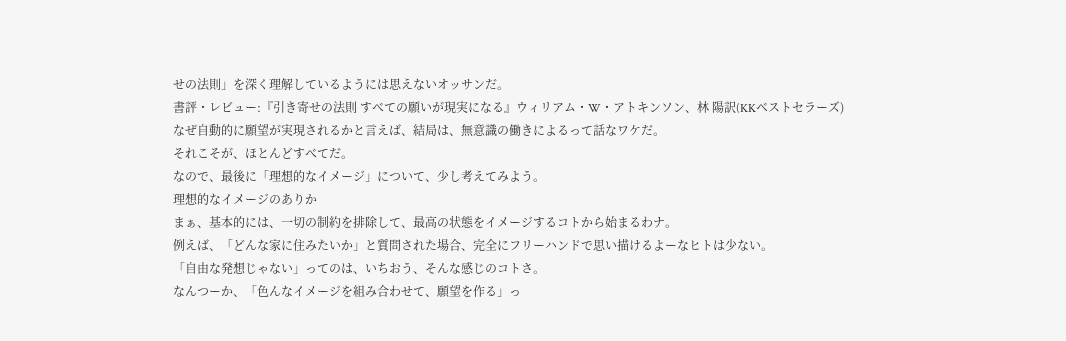せの法則」を深く理解しているようには思えないオッサンだ。
書評・レビュー:『引き寄せの法則 すべての願いが現実になる』ウィリアム・W・アトキンソン、林 陽訳(KKベストセラーズ)
なぜ自動的に願望が実現されるかと言えば、結局は、無意識の働きによるって話なワケだ。
それこそが、ほとんどすべてだ。
なので、最後に「理想的なイメージ」について、少し考えてみよう。
理想的なイメージのありか
まぁ、基本的には、一切の制約を排除して、最高の状態をイメージするコトから始まるわナ。
例えば、「どんな家に住みたいか」と質問された場合、完全にフリーハンドで思い描けるよーなヒトは少ない。
「自由な発想じゃない」ってのは、いちおう、そんな感じのコトさ。
なんつーか、「色んなイメージを組み合わせて、願望を作る」っ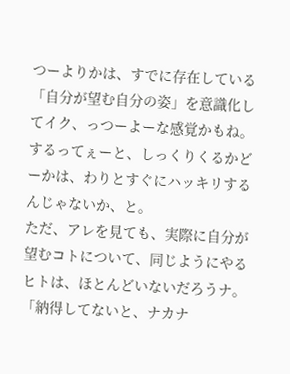つーよりかは、すでに存在している「自分が望む自分の姿」を意識化してイク、っつーよーな感覚かもね。
するってぇーと、しっくりくるかどーかは、わりとすぐにハッキリするんじゃないか、と。
ただ、アレを見ても、実際に自分が望むコトについて、同じようにやるヒトは、ほとんどいないだろうナ。
「納得してないと、ナカナ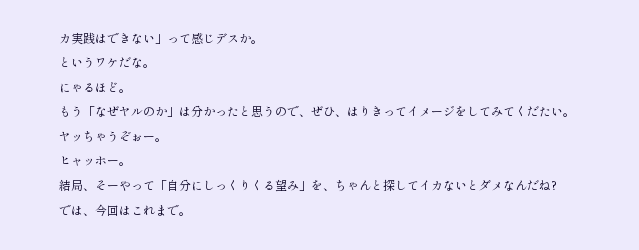カ実践はできない」って感じデスか。
というワケだな。
にゃるほど。
もう「なぜヤルのか」は分かったと思うので、ぜひ、はりきってイメージをしてみてくだたい。
ヤッちゃうぞぉー。
ヒャッホー。
結局、そーやって「自分にしっくりくる望み」を、ちゃんと探してイカないとダメなんだね?
では、今回はこれまで。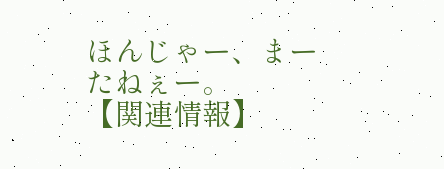ほんじゃー、まーたねぇー。
【関連情報】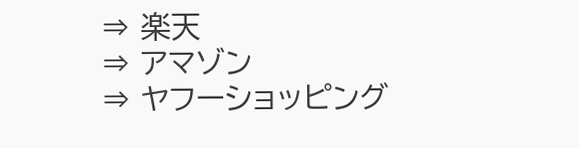⇒ 楽天
⇒ アマゾン
⇒ ヤフーショッピング